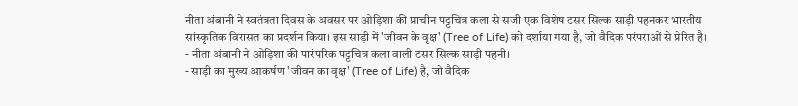नीता अंबानी ने स्वतंत्रता दिवस के अवसर पर ओड़िशा की प्राचीन पट्टचित्र कला से सजी एक विशेष टसर सिल्क साड़ी पहनकर भारतीय सांस्कृतिक विरासत का प्रदर्शन किया। इस साड़ी में 'जीवन के वृक्ष' (Tree of Life) को दर्शाया गया है, जो वैदिक परंपराओं से प्रेरित है।
- नीता अंबानी ने ओड़िशा की पारंपरिक पट्टचित्र कला वाली टसर सिल्क साड़ी पहनी।
- साड़ी का मुख्य आकर्षण 'जीवन का वृक्ष' (Tree of Life) है, जो वैदिक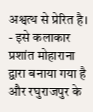अश्वत्थ से प्रेरित है।
- इसे कलाकार प्रशांत मोहाराना द्वारा बनाया गया है और रघुराजपुर के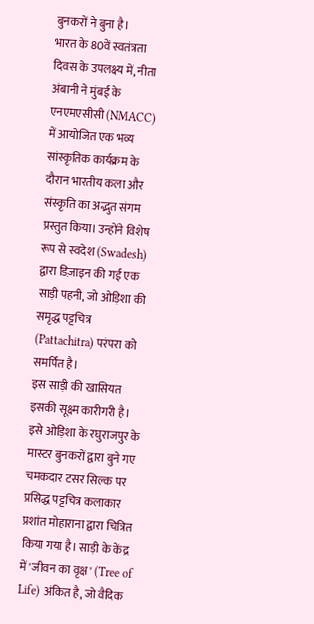बुनकरों ने बुना है।
भारत के 80वें स्वतंत्रता दिवस के उपलक्ष्य में, नीता अंबानी ने मुंबई के एनएमएसीसी (NMACC) में आयोजित एक भव्य सांस्कृतिक कार्यक्रम के दौरान भारतीय कला और संस्कृति का अद्भुत संगम प्रस्तुत किया। उन्होंने विशेष रूप से स्वदेश (Swadesh) द्वारा डिज़ाइन की गई एक साड़ी पहनी, जो ओड़िशा की समृद्ध पट्टचित्र (Pattachitra) परंपरा को समर्पित है।
इस साड़ी की खासियत इसकी सूक्ष्म कारीगरी है। इसे ओड़िशा के रघुराजपुर के मास्टर बुनकरों द्वारा बुने गए चमकदार टसर सिल्क पर प्रसिद्ध पट्टचित्र कलाकार प्रशांत मोहाराना द्वारा चित्रित किया गया है। साड़ी के केंद्र में 'जीवन का वृक्ष' (Tree of Life) अंकित है, जो वैदिक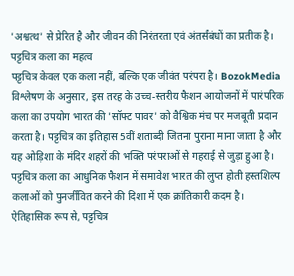'अश्वत्थ' से प्रेरित है और जीवन की निरंतरता एवं अंतर्संबंधों का प्रतीक है।
पट्टचित्र कला का महत्व
पट्टचित्र केवल एक कला नहीं, बल्कि एक जीवंत परंपरा है। BozokMedia विश्लेषण के अनुसार, इस तरह के उच्च-स्तरीय फैशन आयोजनों में पारंपरिक कला का उपयोग भारत की 'सॉफ्ट पावर' को वैश्विक मंच पर मजबूती प्रदान करता है। पट्टचित्र का इतिहास 5वीं शताब्दी जितना पुराना माना जाता है और यह ओड़िशा के मंदिर शहरों की भक्ति परंपराओं से गहराई से जुड़ा हुआ है।
पट्टचित्र कला का आधुनिक फैशन में समावेश भारत की लुप्त होती हस्तशिल्प कलाओं को पुनर्जीवित करने की दिशा में एक क्रांतिकारी कदम है।
ऐतिहासिक रूप से, पट्टचित्र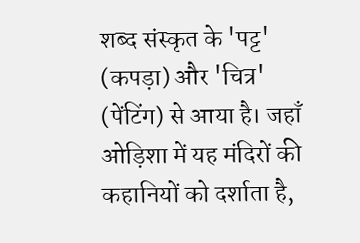शब्द संस्कृत के 'पट्ट' (कपड़ा) और 'चित्र' (पेंटिंग) से आया है। जहाँ ओड़िशा में यह मंदिरों की कहानियों को दर्शाता है,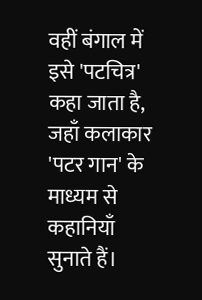वहीं बंगाल में इसे 'पटचित्र' कहा जाता है, जहाँ कलाकार 'पटर गान' के माध्यम से कहानियाँ सुनाते हैं।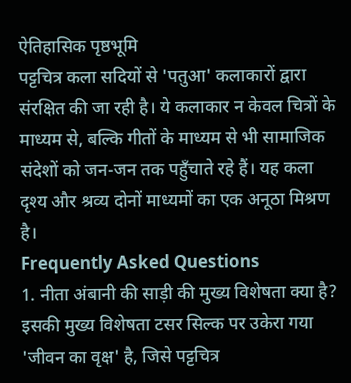ऐतिहासिक पृष्ठभूमि
पट्टचित्र कला सदियों से 'पतुआ' कलाकारों द्वारा संरक्षित की जा रही है। ये कलाकार न केवल चित्रों के माध्यम से, बल्कि गीतों के माध्यम से भी सामाजिक संदेशों को जन-जन तक पहुँचाते रहे हैं। यह कला दृश्य और श्रव्य दोनों माध्यमों का एक अनूठा मिश्रण है।
Frequently Asked Questions
1. नीता अंबानी की साड़ी की मुख्य विशेषता क्या है?
इसकी मुख्य विशेषता टसर सिल्क पर उकेरा गया 'जीवन का वृक्ष' है, जिसे पट्टचित्र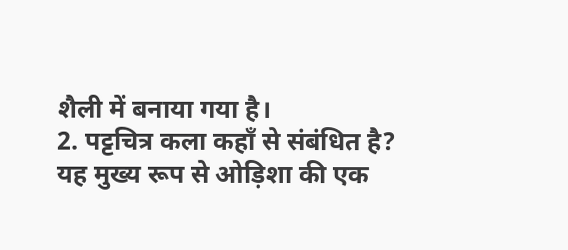शैली में बनाया गया है।
2. पट्टचित्र कला कहाँ से संबंधित है?
यह मुख्य रूप से ओड़िशा की एक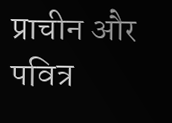प्राचीन और पवित्र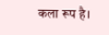कला रूप है।